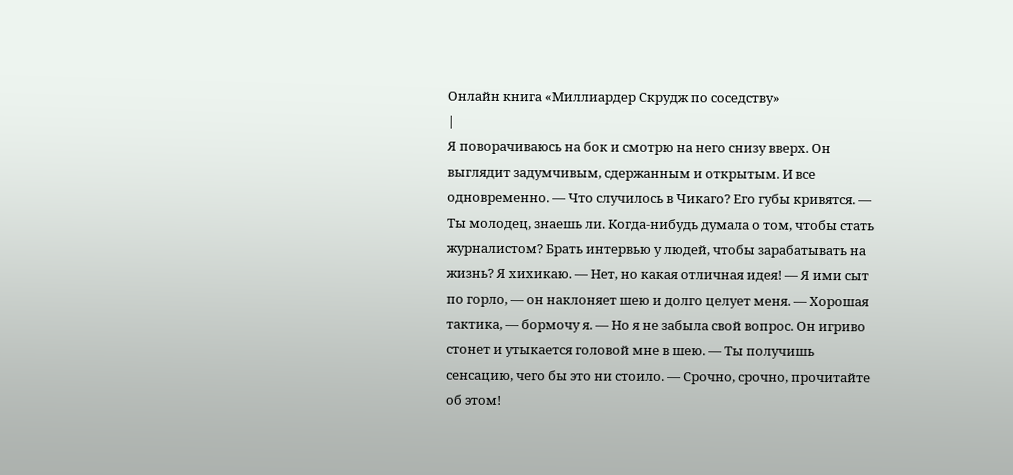Онлайн книга «Миллиардер Скрудж по соседству»
|
Я поворачиваюсь на бок и смотрю на него снизу вверх. Он выглядит задумчивым, сдержанным и открытым. И все одновременно. — Что случилось в Чикаго? Его губы кривятся. — Ты молодец, знаешь ли. Когда-нибудь думала о том, чтобы стать журналистом? Брать интервью у людей, чтобы зарабатывать на жизнь? Я хихикаю. — Нет, но какая отличная идея! — Я ими сыт по горло, — он наклоняет шею и долго целует меня. — Хорошая тактика, — бормочу я. — Но я не забыла свой вопрос. Он игриво стонет и утыкается головой мне в шею. — Ты получишь сенсацию, чего бы это ни стоило. — Срочно, срочно, прочитайте об этом!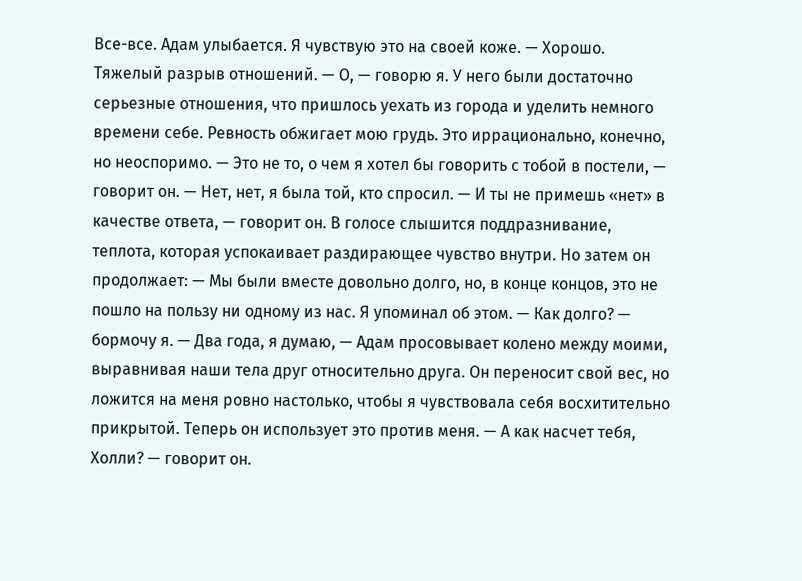Все-все. Адам улыбается. Я чувствую это на своей коже. — Хорошо. Тяжелый разрыв отношений. — О, — говорю я. У него были достаточно серьезные отношения, что пришлось уехать из города и уделить немного времени себе. Ревность обжигает мою грудь. Это иррационально, конечно, но неоспоримо. — Это не то, о чем я хотел бы говорить с тобой в постели, — говорит он. — Нет, нет, я была той, кто спросил. — И ты не примешь «нет» в качестве ответа, — говорит он. В голосе слышится поддразнивание, теплота, которая успокаивает раздирающее чувство внутри. Но затем он продолжает: — Мы были вместе довольно долго, но, в конце концов, это не пошло на пользу ни одному из нас. Я упоминал об этом. — Как долго? — бормочу я. — Два года, я думаю, — Адам просовывает колено между моими, выравнивая наши тела друг относительно друга. Он переносит свой вес, но ложится на меня ровно настолько, чтобы я чувствовала себя восхитительно прикрытой. Теперь он использует это против меня. — А как насчет тебя, Холли? — говорит он.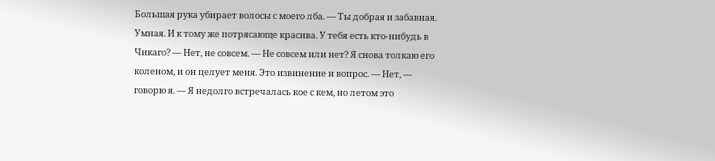Большая рука убирает волосы с моего лба. — Ты добрая и забавная. Умная. И к тому же потрясающе красива. У тебя есть кто-нибудь в Чикаго? — Нет, не совсем. — Не совсем или нет? Я снова толкаю его коленом, и он целует меня. Это извинение и вопрос. — Нет, — говорю я. — Я недолго встречалась кое с кем, но летом это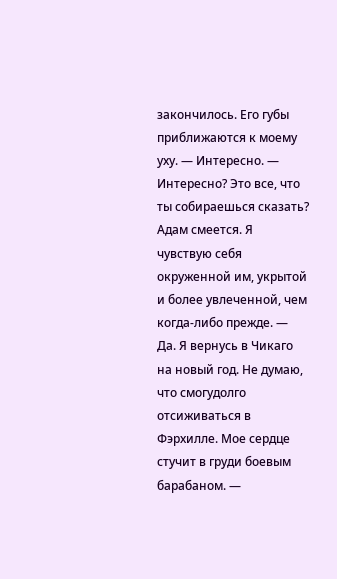закончилось. Его губы приближаются к моему уху. — Интересно. — Интересно? Это все, что ты собираешься сказать? Адам смеется. Я чувствую себя окруженной им, укрытой и более увлеченной, чем когда-либо прежде. — Да. Я вернусь в Чикаго на новый год. Не думаю, что смогудолго отсиживаться в Фэрхилле. Мое сердце стучит в груди боевым барабаном. —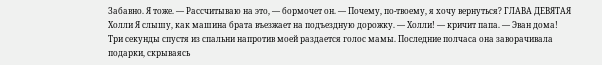Забавно. Я тоже. — Рассчитываю на это, — бормочет он. — Почему, по-твоему, я хочу вернуться? ГЛАВА ДЕВЯТАЯ Холли Я слышу, как машина брата въезжает на подъездную дорожку. — Холли! — кричит папа. — Эван дома! Три секунды спустя из спальни напротив моей раздается голос мамы. Последние полчаса она заворачивала подарки, скрываясь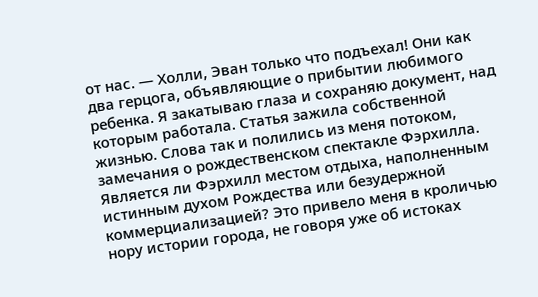от нас. — Холли, Эван только что подъехал! Они как два герцога, объявляющие о прибытии любимого ребенка. Я закатываю глаза и сохраняю документ, над которым работала. Статья зажила собственной жизнью. Слова так и полились из меня потоком, замечания о рождественском спектакле Фэрхилла. Является ли Фэрхилл местом отдыха, наполненным истинным духом Рождества или безудержной коммерциализацией? Это привело меня в кроличью нору истории города, не говоря уже об истоках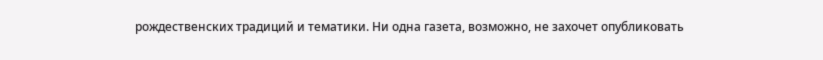рождественских традиций и тематики. Ни одна газета, возможно, не захочет опубликовать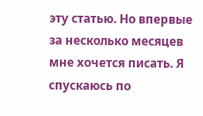эту статью. Но впервые за несколько месяцев мне хочется писать. Я спускаюсь по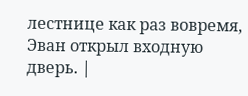лестнице как раз вовремя, Эван открыл входную дверь. |